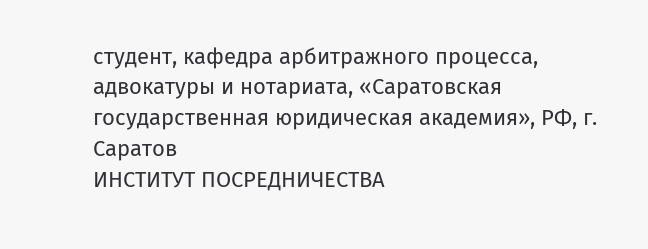студент, кафедра арбитражного процесса, адвокатуры и нотариата, «Саратовская государственная юридическая академия», РФ, г. Саратов
ИНСТИТУТ ПОСРЕДНИЧЕСТВА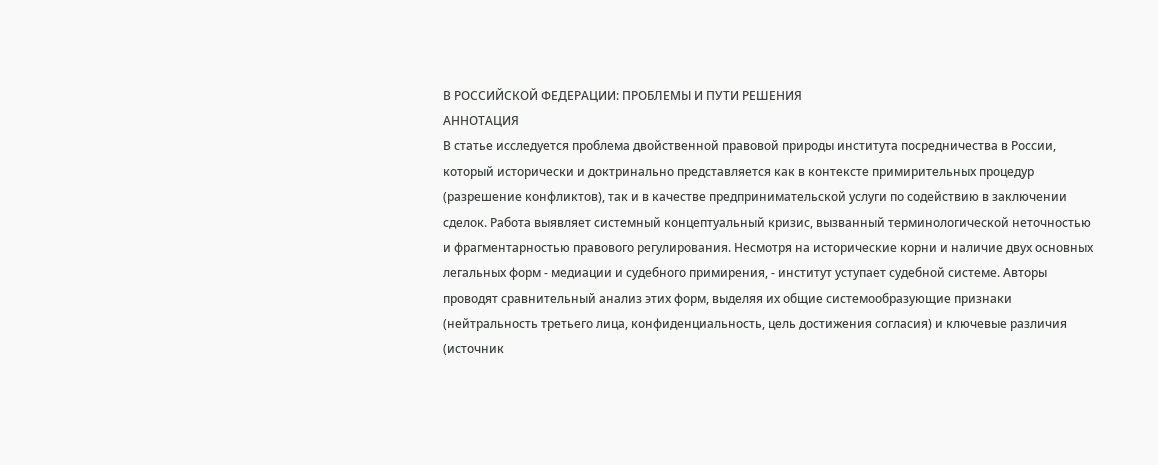В РОССИЙСКОЙ ФЕДЕРАЦИИ: ПРОБЛЕМЫ И ПУТИ РЕШЕНИЯ
АННОТАЦИЯ
В статье исследуется проблема двойственной правовой природы института посредничества в России, который исторически и доктринально представляется как в контексте примирительных процедур (разрешение конфликтов), так и в качестве предпринимательской услуги по содействию в заключении сделок. Работа выявляет системный концептуальный кризис, вызванный терминологической неточностью и фрагментарностью правового регулирования. Несмотря на исторические корни и наличие двух основных легальных форм - медиации и судебного примирения, - институт уступает судебной системе. Авторы проводят сравнительный анализ этих форм, выделяя их общие системообразующие признаки (нейтральность третьего лица, конфиденциальность, цель достижения согласия) и ключевые различия (источник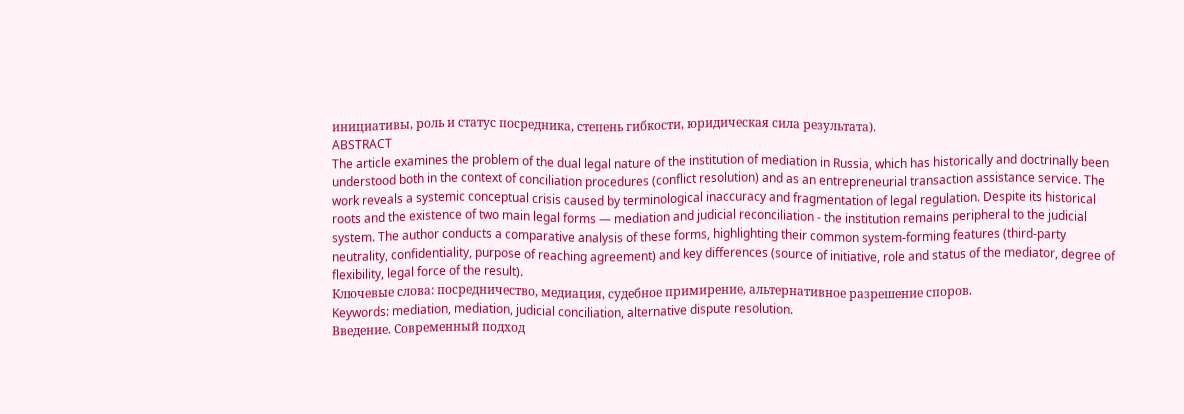инициативы, роль и статус посредника, степень гибкости, юридическая сила результата).
ABSTRACT
The article examines the problem of the dual legal nature of the institution of mediation in Russia, which has historically and doctrinally been understood both in the context of conciliation procedures (conflict resolution) and as an entrepreneurial transaction assistance service. The work reveals a systemic conceptual crisis caused by terminological inaccuracy and fragmentation of legal regulation. Despite its historical roots and the existence of two main legal forms — mediation and judicial reconciliation - the institution remains peripheral to the judicial system. The author conducts a comparative analysis of these forms, highlighting their common system-forming features (third-party neutrality, confidentiality, purpose of reaching agreement) and key differences (source of initiative, role and status of the mediator, degree of flexibility, legal force of the result).
Ключевые слова: посредничество, медиация, судебное примирение, альтернативное разрешение споров.
Keywords: mediation, mediation, judicial conciliation, alternative dispute resolution.
Введение. Современный подход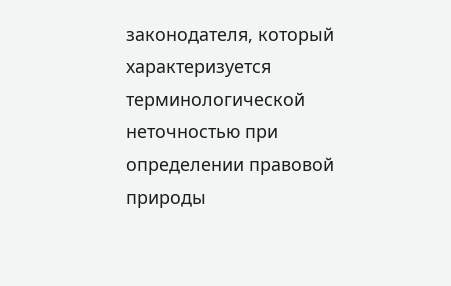законодателя, который характеризуется терминологической неточностью при определении правовой природы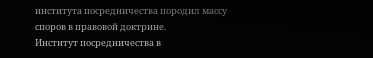института посредничества породил массу споров в правовой доктрине.
Институт посредничества в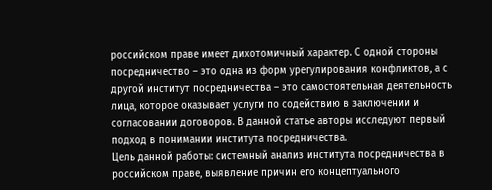российском праве имеет дихотомичный характер. С одной стороны посредничество – это одна из форм урегулирования конфликтов, а с другой институт посредничества – это самостоятельная деятельность лица, которое оказывает услуги по содействию в заключении и согласовании договоров. В данной статье авторы исследуют первый подход в понимании института посредничества.
Цель данной работы: системный анализ института посредничества в российском праве, выявление причин его концептуального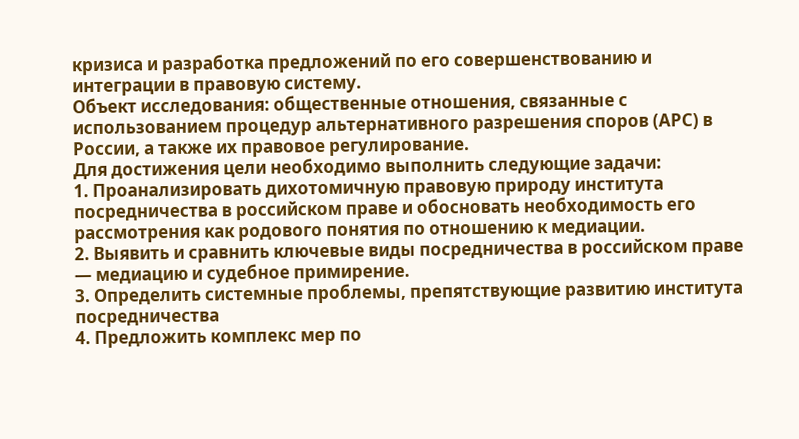кризиса и разработка предложений по его совершенствованию и интеграции в правовую систему.
Объект исследования: общественные отношения, связанные с использованием процедур альтернативного разрешения споров (АРС) в России, а также их правовое регулирование.
Для достижения цели необходимо выполнить следующие задачи:
1. Проанализировать дихотомичную правовую природу института посредничества в российском праве и обосновать необходимость его рассмотрения как родового понятия по отношению к медиации.
2. Выявить и сравнить ключевые виды посредничества в российском праве — медиацию и судебное примирение.
3. Определить системные проблемы, препятствующие развитию института посредничества
4. Предложить комплекс мер по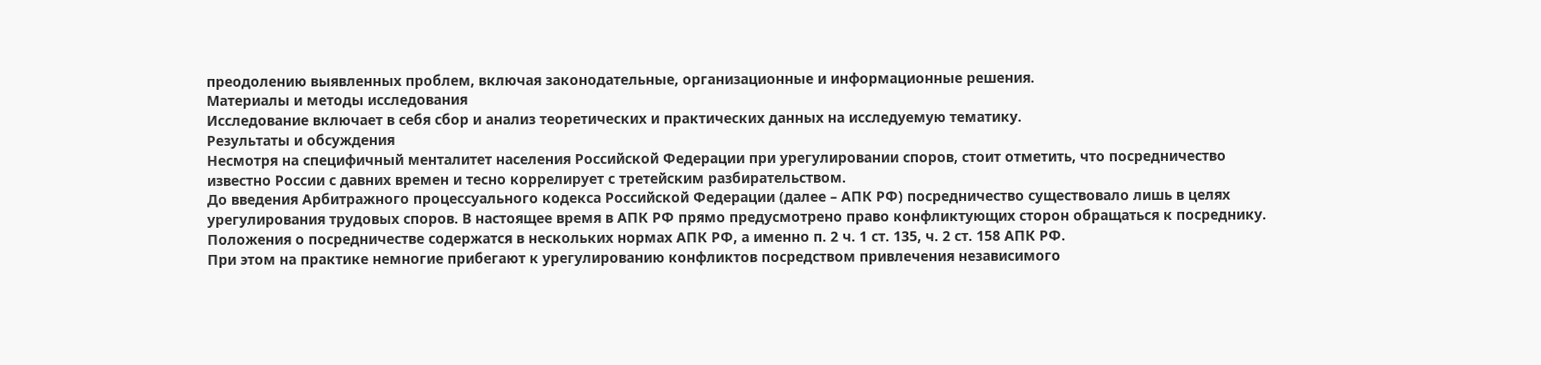преодолению выявленных проблем, включая законодательные, организационные и информационные решения.
Материалы и методы исследования
Исследование включает в себя сбор и анализ теоретических и практических данных на исследуемую тематику.
Результаты и обсуждения
Несмотря на специфичный менталитет населения Российской Федерации при урегулировании споров, стоит отметить, что посредничество известно России с давних времен и тесно коррелирует с третейским разбирательством.
До введения Арбитражного процессуального кодекса Российской Федерации (далее – АПК РФ) посредничество существовало лишь в целях урегулирования трудовых споров. В настоящее время в АПК РФ прямо предусмотрено право конфликтующих сторон обращаться к посреднику. Положения о посредничестве содержатся в нескольких нормах АПК РФ, а именно п. 2 ч. 1 ст. 135, ч. 2 ст. 158 АПК РФ.
При этом на практике немногие прибегают к урегулированию конфликтов посредством привлечения независимого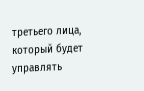третьего лица, который будет управлять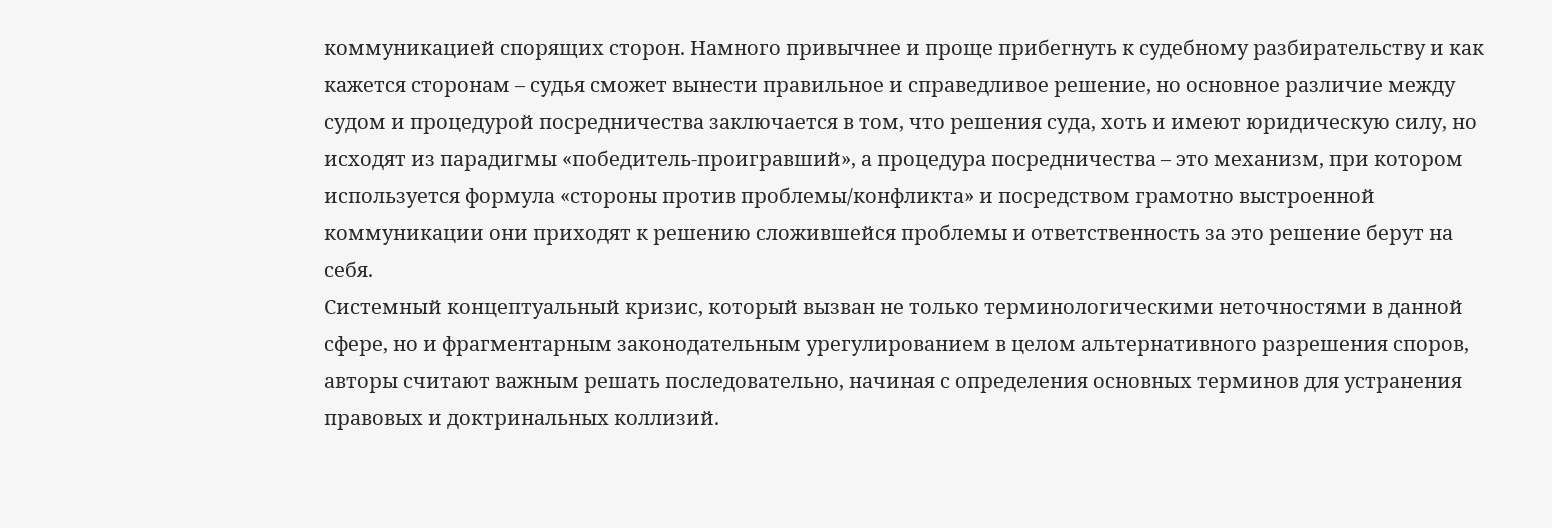коммуникацией спорящих сторон. Намного привычнее и проще прибегнуть к судебному разбирательству и как кажется сторонам – судья сможет вынести правильное и справедливое решение, но основное различие между судом и процедурой посредничества заключается в том, что решения суда, хоть и имеют юридическую силу, но исходят из парадигмы «победитель-проигравший», а процедура посредничества – это механизм, при котором используется формула «стороны против проблемы/конфликта» и посредством грамотно выстроенной коммуникации они приходят к решению сложившейся проблемы и ответственность за это решение берут на себя.
Системный концептуальный кризис, который вызван не только терминологическими неточностями в данной сфере, но и фрагментарным законодательным урегулированием в целом альтернативного разрешения споров, авторы считают важным решать последовательно, начиная с определения основных терминов для устранения правовых и доктринальных коллизий.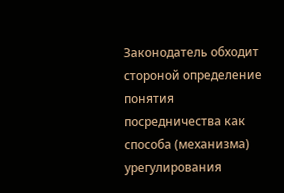Законодатель обходит стороной определение понятия посредничества как способа (механизма) урегулирования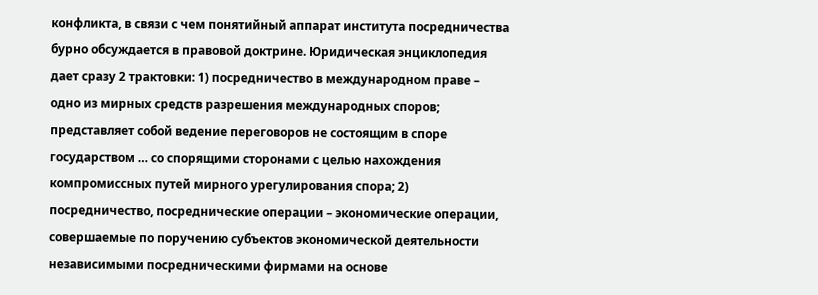конфликта, в связи с чем понятийный аппарат института посредничества бурно обсуждается в правовой доктрине. Юридическая энциклопедия дает сразу 2 трактовки: 1) посредничество в международном праве – одно из мирных средств разрешения международных споров; представляет собой ведение переговоров не состоящим в споре государством … со спорящими сторонами с целью нахождения компромиссных путей мирного урегулирования спора; 2) посредничество, посреднические операции – экономические операции, совершаемые по поручению субъектов экономической деятельности независимыми посредническими фирмами на основе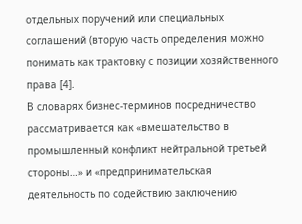отдельных поручений или специальных соглашений (вторую часть определения можно понимать как трактовку с позиции хозяйственного права [4].
В словарях бизнес-терминов посредничество рассматривается как «вмешательство в промышленный конфликт нейтральной третьей стороны…» и «предпринимательская деятельность по содействию заключению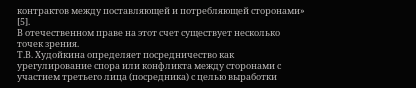контрактов между поставляющей и потребляющей сторонами» [5].
В отечественном праве на этот счет существует несколько точек зрения.
Т.В. Худойкина определяет посредничество как урегулирование спора или конфликта между сторонами с участием третьего лица (посредника) с целью выработки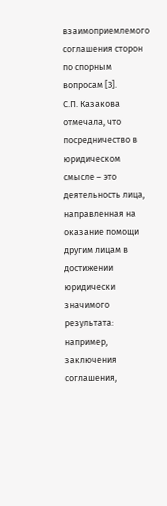взаимоприемлемого соглашения сторон по спорным вопросам [3].
С.П. Казакова отмечала, что посредничество в юридическом смысле – это деятельность лица, направленная на оказание помощи другим лицам в достижении юридически значимого результата: например, заключения соглашения,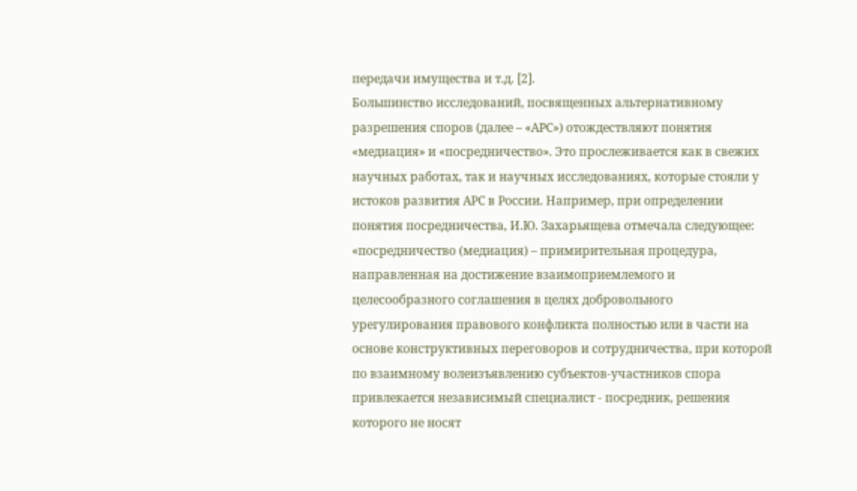передачи имущества и т.д. [2].
Большинство исследований, посвященных альтернативному разрешения споров (далее – «АРС») отождествляют понятия «медиация» и «посредничество». Это прослеживается как в свежих научных работах, так и научных исследованиях, которые стояли у истоков развития АРС в России. Например, при определении понятия посредничества, И.Ю. Захарьящева отмечала следующее: «посредничество (медиация) – примирительная процедура, направленная на достижение взаимоприемлемого и целесообразного соглашения в целях добровольного урегулирования правового конфликта полностью или в части на основе конструктивных переговоров и сотрудничества, при которой по взаимному волеизъявлению субъектов-участников спора привлекается независимый специалист - посредник, решения которого не носят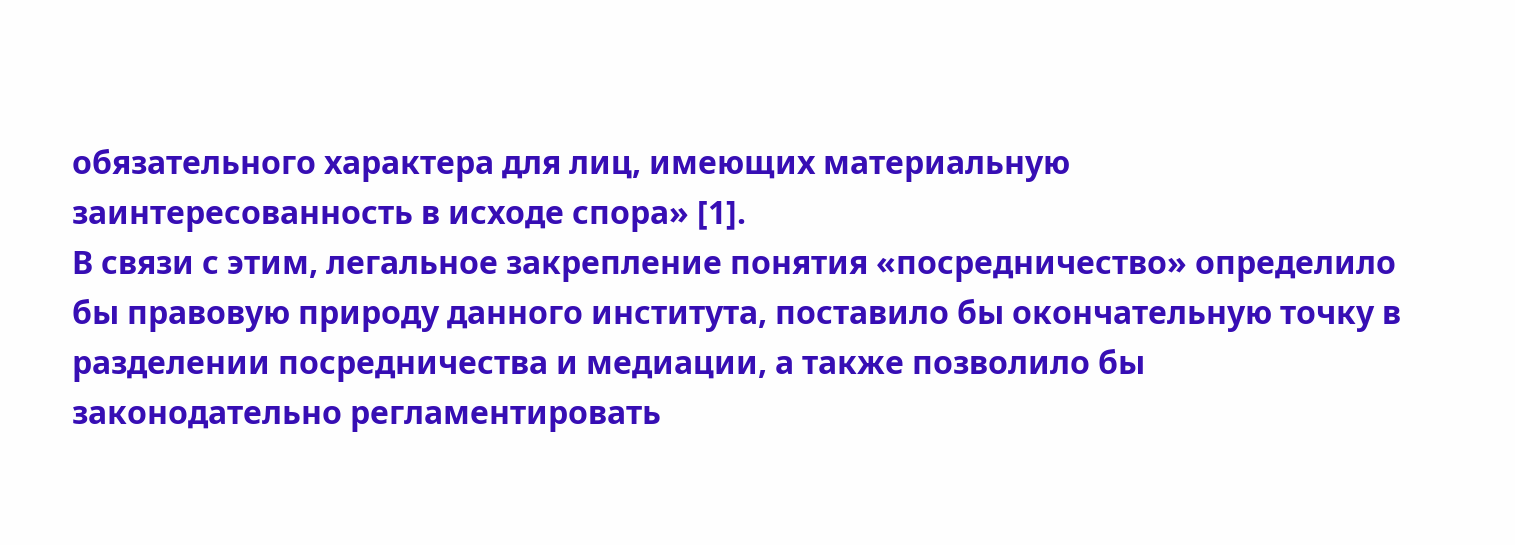обязательного характера для лиц, имеющих материальную заинтересованность в исходе спора» [1].
В связи с этим, легальное закрепление понятия «посредничество» определило бы правовую природу данного института, поставило бы окончательную точку в разделении посредничества и медиации, а также позволило бы законодательно регламентировать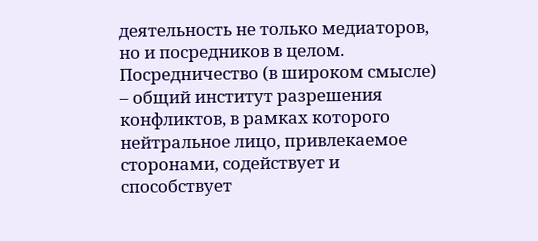деятельность не только медиаторов, но и посредников в целом.
Посредничество (в широком смысле) – общий институт разрешения конфликтов, в рамках которого нейтральное лицо, привлекаемое сторонами, содействует и способствует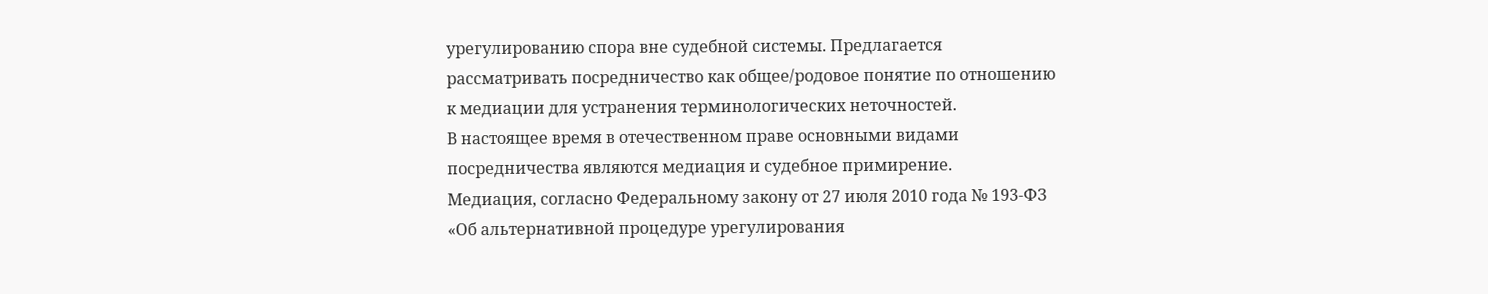урегулированию спора вне судебной системы. Предлагается рассматривать посредничество как общее/родовое понятие по отношению к медиации для устранения терминологических неточностей.
В настоящее время в отечественном праве основными видами посредничества являются медиация и судебное примирение.
Медиация, согласно Федеральному закону от 27 июля 2010 года № 193-ФЗ «Об альтернативной процедуре урегулирования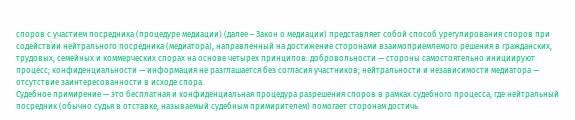споров с участием посредника (процедуре медиации) (далее – Закон о медиации) представляет собой способ урегулирования споров при содействии нейтрального посредника (медиатора), направленный на достижение сторонами взаимоприемлемого решения в гражданских, трудовых, семейных и коммерческих спорах на основе четырех принципов: добровольности — стороны самостоятельно инициируют процесс; конфиденциальности — информация не разглашается без согласия участников; нейтральности и независимости медиатора — отсутствие заинтересованности в исходе спора.
Судебное примирение — это бесплатная и конфиденциальная процедура разрешения споров в рамках судебного процесса, где нейтральный посредник (обычно судья в отставке, называемый судебным примирителем) помогает сторонам достичь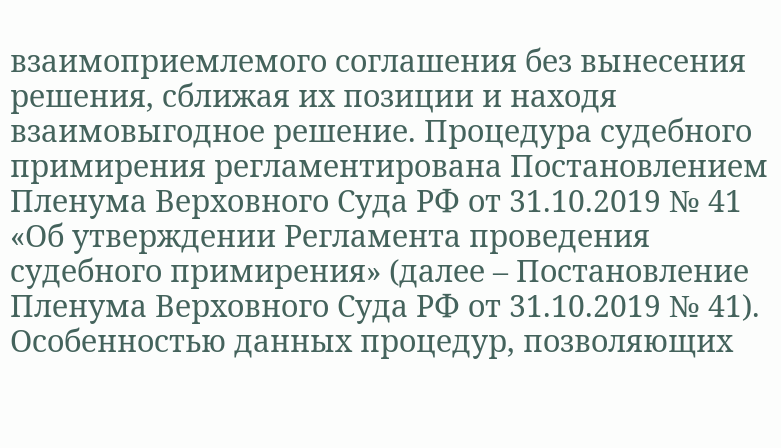взаимоприемлемого соглашения без вынесения решения, сближая их позиции и находя взаимовыгодное решение. Процедура судебного примирения регламентирована Постановлением Пленума Верховного Суда РФ от 31.10.2019 № 41 «Об утверждении Регламента проведения судебного примирения» (далее – Постановление Пленума Верховного Суда РФ от 31.10.2019 № 41).
Особенностью данных процедур, позволяющих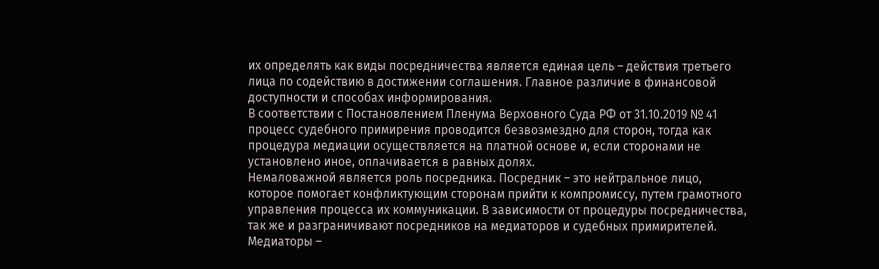их определять как виды посредничества является единая цель – действия третьего лица по содействию в достижении соглашения. Главное различие в финансовой доступности и способах информирования.
В соответствии с Постановлением Пленума Верховного Суда РФ от 31.10.2019 № 41 процесс судебного примирения проводится безвозмездно для сторон, тогда как процедура медиации осуществляется на платной основе и, если сторонами не установлено иное, оплачивается в равных долях.
Немаловажной является роль посредника. Посредник – это нейтральное лицо, которое помогает конфликтующим сторонам прийти к компромиссу, путем грамотного управления процесса их коммуникации. В зависимости от процедуры посредничества, так же и разграничивают посредников на медиаторов и судебных примирителей. Медиаторы –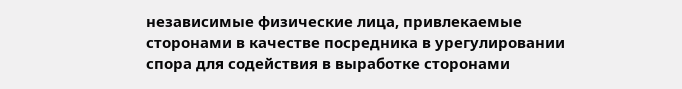независимые физические лица, привлекаемые сторонами в качестве посредника в урегулировании спора для содействия в выработке сторонами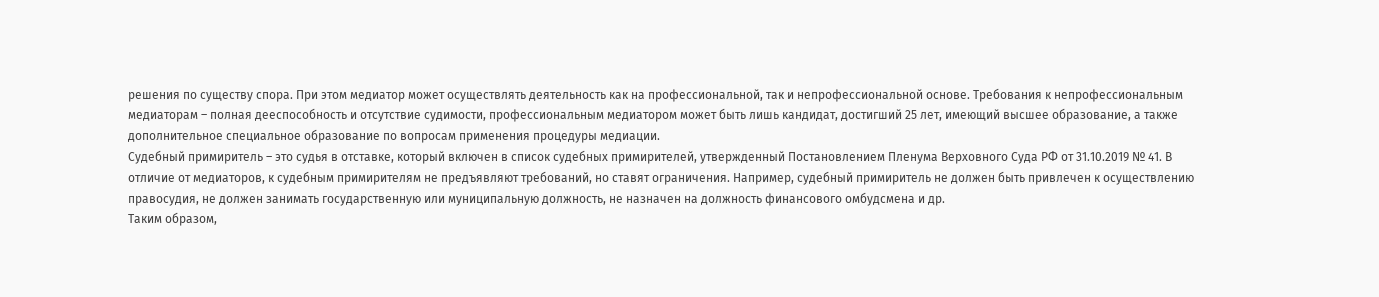решения по существу спора. При этом медиатор может осуществлять деятельность как на профессиональной, так и непрофессиональной основе. Требования к непрофессиональным медиаторам – полная дееспособность и отсутствие судимости, профессиональным медиатором может быть лишь кандидат, достигший 25 лет, имеющий высшее образование, а также дополнительное специальное образование по вопросам применения процедуры медиации.
Судебный примиритель – это судья в отставке, который включен в список судебных примирителей, утвержденный Постановлением Пленума Верховного Суда РФ от 31.10.2019 № 41. В отличие от медиаторов, к судебным примирителям не предъявляют требований, но ставят ограничения. Например, судебный примиритель не должен быть привлечен к осуществлению правосудия, не должен занимать государственную или муниципальную должность, не назначен на должность финансового омбудсмена и др.
Таким образом,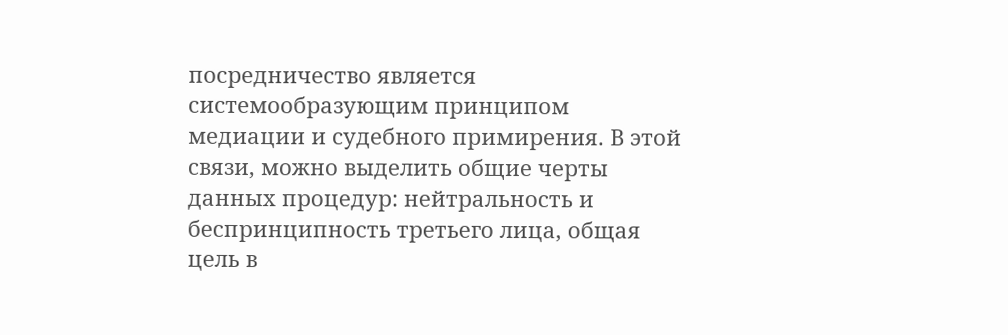посредничество является системообразующим принципом медиации и судебного примирения. В этой связи, можно выделить общие черты данных процедур: нейтральность и беспринципность третьего лица, общая цель в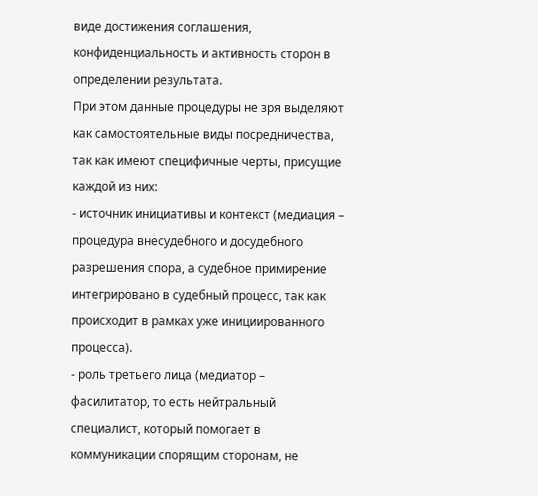виде достижения соглашения, конфиденциальность и активность сторон в определении результата.
При этом данные процедуры не зря выделяют как самостоятельные виды посредничества, так как имеют специфичные черты, присущие каждой из них:
- источник инициативы и контекст (медиация – процедура внесудебного и досудебного разрешения спора, а судебное примирение интегрировано в судебный процесс, так как происходит в рамках уже инициированного процесса).
- роль третьего лица (медиатор – фасилитатор, то есть нейтральный специалист, который помогает в коммуникации спорящим сторонам, не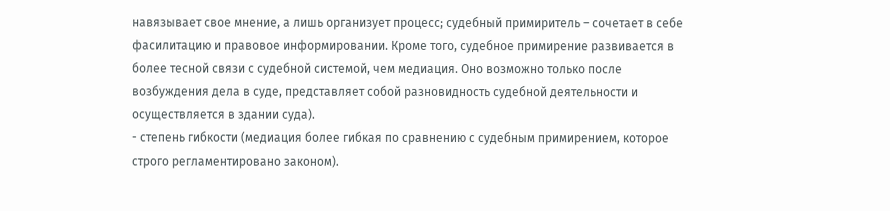навязывает свое мнение, а лишь организует процесс; судебный примиритель – сочетает в себе фасилитацию и правовое информировании. Кроме того, судебное примирение развивается в более тесной связи с судебной системой, чем медиация. Оно возможно только после возбуждения дела в суде, представляет собой разновидность судебной деятельности и осуществляется в здании суда).
- степень гибкости (медиация более гибкая по сравнению с судебным примирением, которое строго регламентировано законом).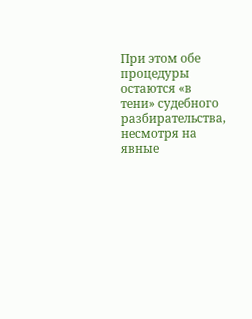При этом обе процедуры остаются «в тени» судебного разбирательства, несмотря на явные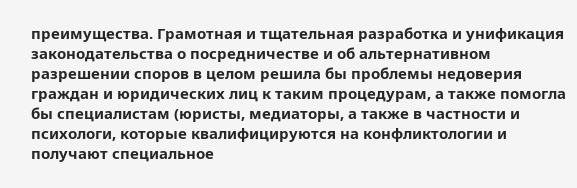преимущества. Грамотная и тщательная разработка и унификация законодательства о посредничестве и об альтернативном разрешении споров в целом решила бы проблемы недоверия граждан и юридических лиц к таким процедурам, а также помогла бы специалистам (юристы, медиаторы, а также в частности и психологи, которые квалифицируются на конфликтологии и получают специальное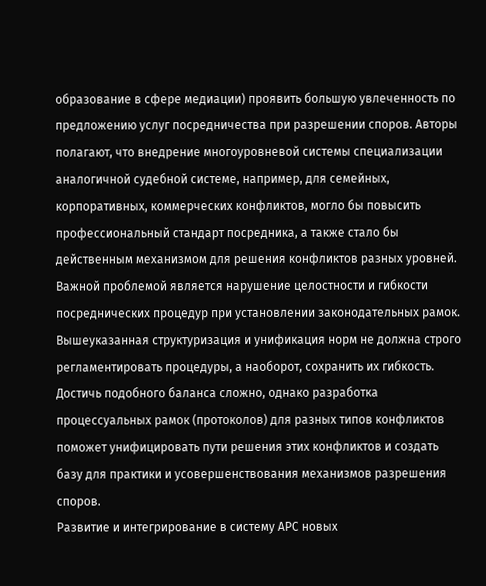образование в сфере медиации) проявить большую увлеченность по предложению услуг посредничества при разрешении споров. Авторы полагают, что внедрение многоуровневой системы специализации аналогичной судебной системе, например, для семейных, корпоративных, коммерческих конфликтов, могло бы повысить профессиональный стандарт посредника, а также стало бы действенным механизмом для решения конфликтов разных уровней.
Важной проблемой является нарушение целостности и гибкости посреднических процедур при установлении законодательных рамок. Вышеуказанная структуризация и унификация норм не должна строго регламентировать процедуры, а наоборот, сохранить их гибкость. Достичь подобного баланса сложно, однако разработка процессуальных рамок (протоколов) для разных типов конфликтов поможет унифицировать пути решения этих конфликтов и создать базу для практики и усовершенствования механизмов разрешения споров.
Развитие и интегрирование в систему АРС новых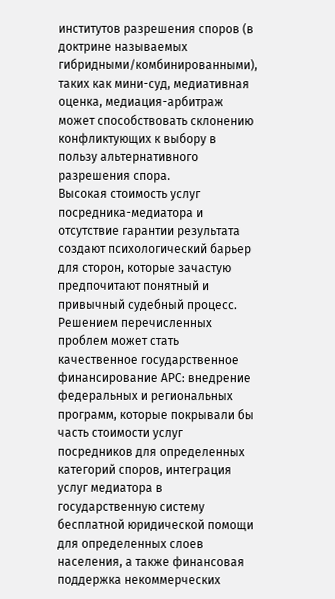институтов разрешения споров (в доктрине называемых гибридными/комбинированными), таких как мини-суд, медиативная оценка, медиация-арбитраж может способствовать склонению конфликтующих к выбору в пользу альтернативного разрешения спора.
Высокая стоимость услуг посредника-медиатора и отсутствие гарантии результата создают психологический барьер для сторон, которые зачастую предпочитают понятный и привычный судебный процесс. Решением перечисленных проблем может стать качественное государственное финансирование АРС: внедрение федеральных и региональных программ, которые покрывали бы часть стоимости услуг посредников для определенных категорий споров, интеграция услуг медиатора в государственную систему бесплатной юридической помощи для определенных слоев населения, а также финансовая поддержка некоммерческих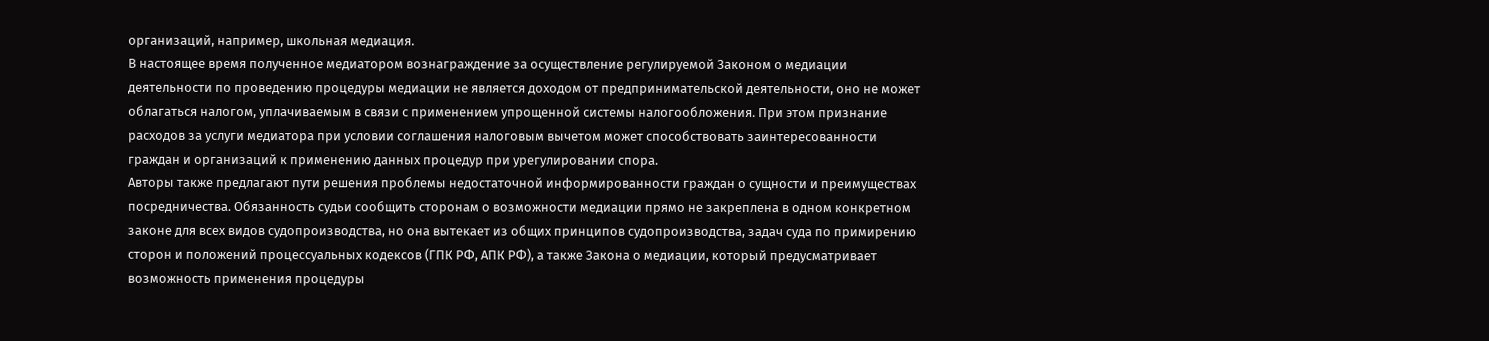организаций, например, школьная медиация.
В настоящее время полученное медиатором вознаграждение за осуществление регулируемой Законом о медиации деятельности по проведению процедуры медиации не является доходом от предпринимательской деятельности, оно не может облагаться налогом, уплачиваемым в связи с применением упрощенной системы налогообложения. При этом признание расходов за услуги медиатора при условии соглашения налоговым вычетом может способствовать заинтересованности граждан и организаций к применению данных процедур при урегулировании спора.
Авторы также предлагают пути решения проблемы недостаточной информированности граждан о сущности и преимуществах посредничества. Обязанность судьи сообщить сторонам о возможности медиации прямо не закреплена в одном конкретном законе для всех видов судопроизводства, но она вытекает из общих принципов судопроизводства, задач суда по примирению сторон и положений процессуальных кодексов (ГПК РФ, АПК РФ), а также Закона о медиации, который предусматривает возможность применения процедуры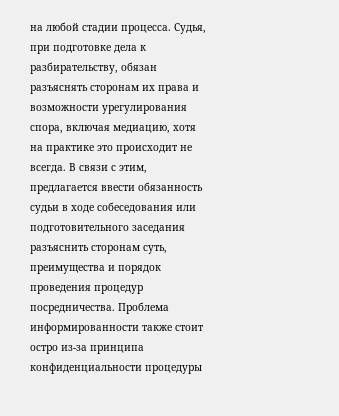на любой стадии процесса. Судья, при подготовке дела к разбирательству, обязан разъяснять сторонам их права и возможности урегулирования спора, включая медиацию, хотя на практике это происходит не всегда. В связи с этим, предлагается ввести обязанность судьи в ходе собеседования или подготовительного заседания разъяснить сторонам суть, преимущества и порядок проведения процедур посредничества. Проблема информированности также стоит остро из-за принципа конфиденциальности процедуры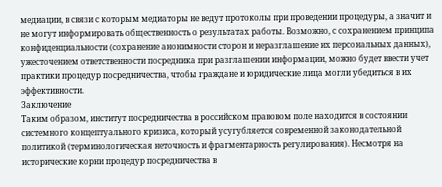медиации, в связи с которым медиаторы не ведут протоколы при проведении процедуры, а значит и не могут информировать общественность о результатах работы. Возможно, с сохранением принципа конфиденциальности (сохранение анонимности сторон и неразглашение их персональных данных), ужесточением ответственности посредника при разглашении информации, можно будет ввести учет практики процедур посредничества, чтобы граждане и юридические лица могли убедиться в их эффективности.
Заключение
Таким образом, институт посредничества в российском правовом поле находится в состоянии системного концептуального кризиса, который усугубляется современной законодательной политикой (терминологическая неточность и фрагментарность регулирования). Несмотря на исторические корни процедур посредничества в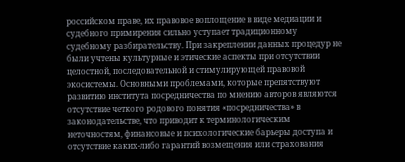российском праве, их правовое воплощение в виде медиации и судебного примирения сильно уступает традиционному судебному разбирательству. При закреплении данных процедур не были учтены культурные и этические аспекты при отсутствии целостной, последовательной и стимулирующей правовой экосистемы. Основными проблемами, которые препятствуют развитию института посредничества по мнению авторов являются отсутствие четкого родового понятия «посредничества» в законодательстве, что приводит к терминологическим неточностям, финансовые и психологические барьеры доступа и отсутствие каких-либо гарантий возмещения или страхования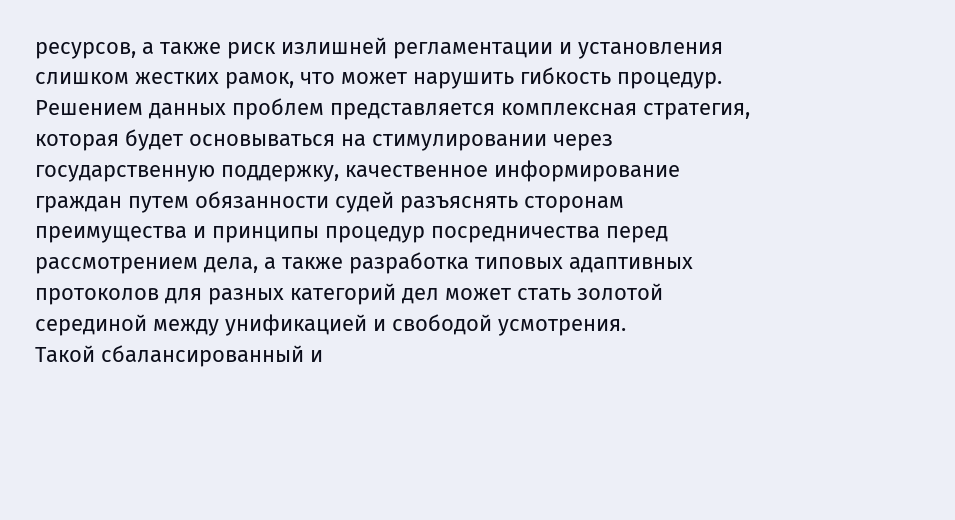ресурсов, а также риск излишней регламентации и установления слишком жестких рамок, что может нарушить гибкость процедур. Решением данных проблем представляется комплексная стратегия, которая будет основываться на стимулировании через государственную поддержку, качественное информирование граждан путем обязанности судей разъяснять сторонам преимущества и принципы процедур посредничества перед рассмотрением дела, а также разработка типовых адаптивных протоколов для разных категорий дел может стать золотой серединой между унификацией и свободой усмотрения.
Такой сбалансированный и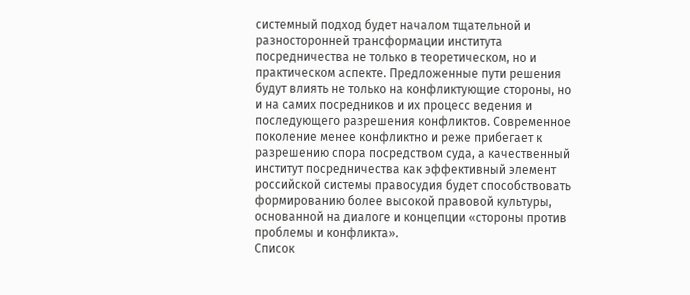системный подход будет началом тщательной и разносторонней трансформации института посредничества не только в теоретическом, но и практическом аспекте. Предложенные пути решения будут влиять не только на конфликтующие стороны, но и на самих посредников и их процесс ведения и последующего разрешения конфликтов. Современное поколение менее конфликтно и реже прибегает к разрешению спора посредством суда, а качественный институт посредничества как эффективный элемент российской системы правосудия будет способствовать формированию более высокой правовой культуры, основанной на диалоге и концепции «стороны против проблемы и конфликта».
Список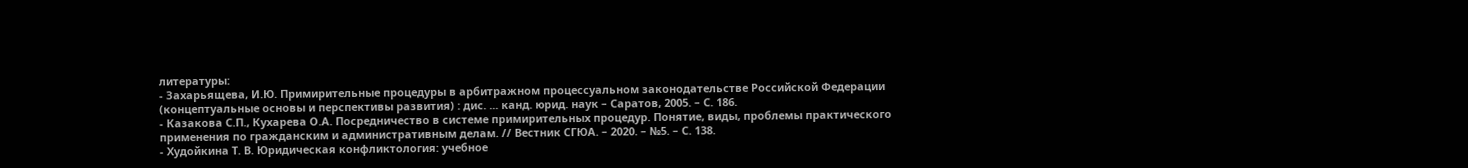литературы:
- Захарьящева, И.Ю. Примирительные процедуры в арбитражном процессуальном законодательстве Российской Федерации (концептуальные основы и перспективы развития) : дис. ... канд. юрид. наук – Саратов, 2005. – С. 186.
- Казакова С.П., Кухарева О.А. Посредничество в системе примирительных процедур. Понятие, виды, проблемы практического применения по гражданским и административным делам. // Вестник СГЮА. – 2020. – №5. – С. 138.
- Худойкина Т. В. Юридическая конфликтология: учебное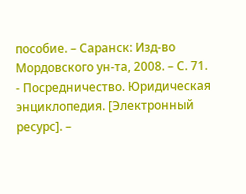пособие. – Саранск: Изд-во Мордовского ун-та, 2008. – С. 71.
- Посредничество. Юридическая энциклопедия. [Электронный ресурс]. –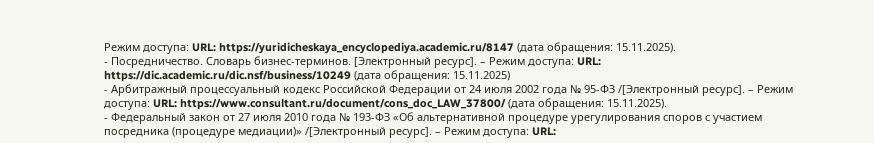Режим доступа: URL: https://yuridicheskaya_encyclopediya.academic.ru/8147 (дата обращения: 15.11.2025).
- Посредничество. Словарь бизнес-терминов. [Электронный ресурс]. – Режим доступа: URL: https://dic.academic.ru/dic.nsf/business/10249 (дата обращения: 15.11.2025)
- Арбитражный процессуальный кодекс Российской Федерации от 24 июля 2002 года № 95-ФЗ /[Электронный ресурс]. – Режим доступа: URL: https://www.consultant.ru/document/cons_doc_LAW_37800/ (дата обращения: 15.11.2025).
- Федеральный закон от 27 июля 2010 года № 193-ФЗ «Об альтернативной процедуре урегулирования споров с участием посредника (процедуре медиации)» /[Электронный ресурс]. – Режим доступа: URL: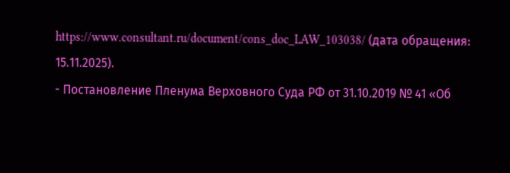https://www.consultant.ru/document/cons_doc_LAW_103038/ (дата обращения: 15.11.2025).
- Постановление Пленума Верховного Суда РФ от 31.10.2019 № 41 «Об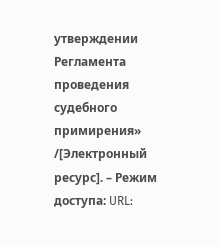утверждении Регламента проведения судебного примирения» /[Электронный ресурс]. – Режим доступа: URL: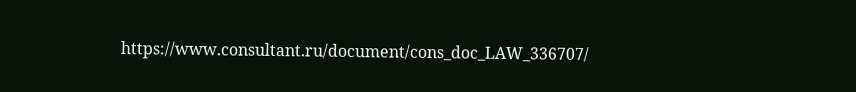https://www.consultant.ru/document/cons_doc_LAW_336707/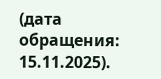(дата обращения: 15.11.2025).